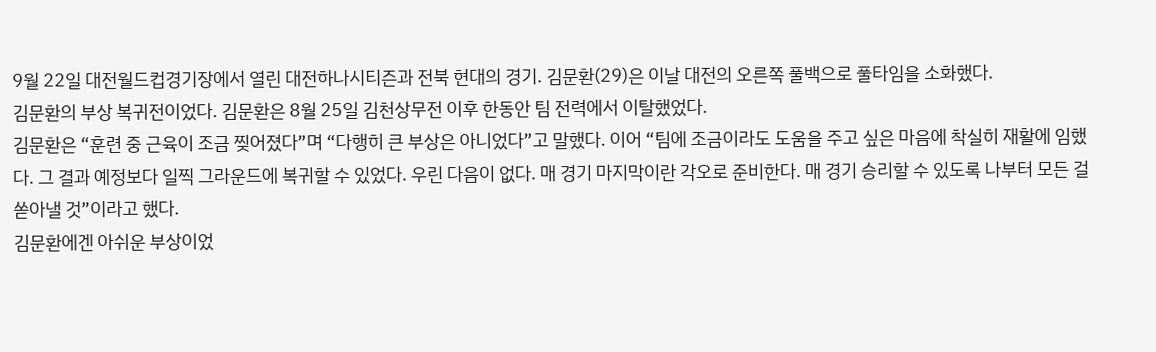9월 22일 대전월드컵경기장에서 열린 대전하나시티즌과 전북 현대의 경기. 김문환(29)은 이날 대전의 오른쪽 풀백으로 풀타임을 소화했다.
김문환의 부상 복귀전이었다. 김문환은 8월 25일 김천상무전 이후 한동안 팀 전력에서 이탈했었다.
김문환은 “훈련 중 근육이 조금 찢어졌다”며 “다행히 큰 부상은 아니었다”고 말했다. 이어 “팀에 조금이라도 도움을 주고 싶은 마음에 착실히 재활에 임했다. 그 결과 예정보다 일찍 그라운드에 복귀할 수 있었다. 우린 다음이 없다. 매 경기 마지막이란 각오로 준비한다. 매 경기 승리할 수 있도록 나부터 모든 걸 쏟아낼 것”이라고 했다.
김문환에겐 아쉬운 부상이었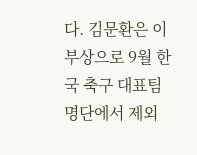다. 김문환은 이 부상으로 9월 한국 축구 대표팀 명단에서 제외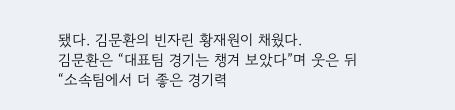됐다. 김문환의 빈자린 황재원이 채웠다.
김문환은 “대표팀 경기는 챙겨 보았다”며 웃은 뒤 “소속팀에서 더 좋은 경기력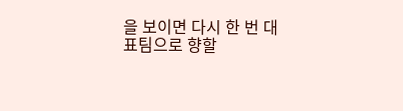을 보이면 다시 한 번 대표팀으로 향할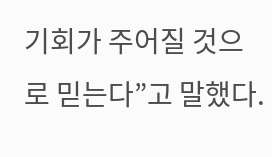기회가 주어질 것으로 믿는다”고 말했다.